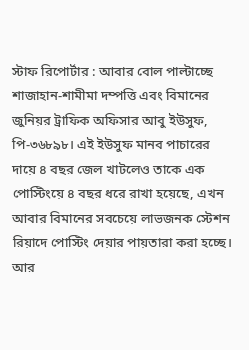স্টাফ রিপোর্টার : আবার বোল পাল্টাচ্ছে শাজাহান-শামীমা দম্পত্তি এবং বিমানের জুনিয়র ট্রাফিক অফিসার আবু ইউসুফ, পি-৩৬৮৯৮। এই ইউসুফ মানব পাচারের দায়ে ৪ বছর জেল খাটলেও তাকে এক পোস্টিংয়ে ৪ বছর ধরে রাখা হয়েছে, এখন আবার বিমানের সবচেয়ে লাভজনক স্টেশন রিয়াদে পোস্টিং দেয়ার পায়তারা করা হচ্ছে। আর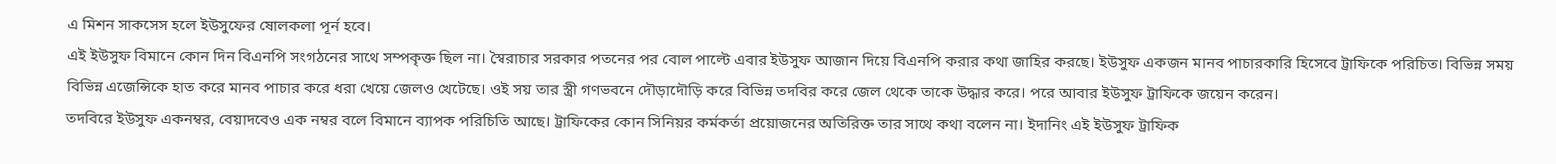এ মিশন সাকসেস হলে ইউসুফের ষোলকলা পূর্ন হবে।
এই ইউসুফ বিমানে কোন দিন বিএনপি সংগঠনের সাথে সম্পকৃক্ত ছিল না। স্বৈরাচার সরকার পতনের পর বোল পাল্টে এবার ইউসুফ আজান দিয়ে বিএনপি করার কথা জাহির করছে। ইউসুফ একজন মানব পাচারকারি হিসেবে ট্রাফিকে পরিচিত। বিভিন্ন সময় বিভিন্ন এজেন্সিকে হাত করে মানব পাচার করে ধরা খেয়ে জেলও খেটেছে। ওই সয় তার স্ত্রী গণভবনে দৌড়াদৌড়ি করে বিভিন্ন তদবির করে জেল থেকে তাকে উদ্ধার করে। পরে আবার ইউসুফ ট্রাফিকে জয়েন করেন।
তদবিরে ইউসুফ একনম্বর, বেয়াদবেও এক নম্বর বলে বিমানে ব্যাপক পরিচিতি আছে। ট্রাফিকের কোন সিনিয়র কর্মকর্তা প্রয়োজনের অতিরিক্ত তার সাথে কথা বলেন না। ইদানিং এই ইউসুফ ট্রাফিক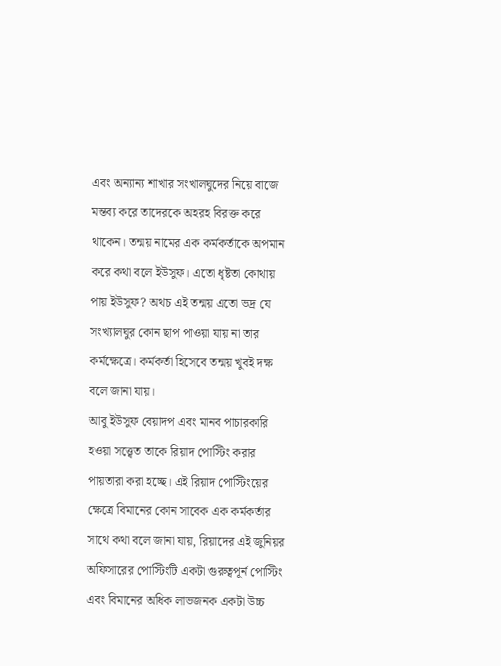এবং অন্যান্য শাখার সংখালঘুদের নিয়ে বাজে মন্তব্য করে তাদেরকে অহরহ বিরক্ত করে থাকেন। তন্ময় নামের এক কর্মকর্তাকে অপমান করে কথা বলে ইউসুফ। এতো ধৃষ্টতা কোথায় পায় ইউসুফ? অথচ এই তন্ময় এতো ভদ্র যে সংখ্যালঘুর কোন ছাপ পাওয়া যায় না তার কর্মক্ষেত্রে। কর্মকর্তা হিসেবে তন্ময় খুবই দক্ষ বলে জানা যায়।
আবু ইউসুফ বেয়াদপ এবং মানব পাচারকারি হওয়া সত্ত্বেত তাকে রিয়াদ পোস্টিং করার পায়তারা করা হচ্ছে। এই রিয়াদ পোস্টিংয়ের ক্ষেত্রে বিমানের কোন সাবেক এক কর্মকর্তার সাথে কথা বলে জানা যায়, রিয়াদের এই জুনিয়র অফিসারের পোস্টিংটি একটা গুরুত্বপূর্ন পোস্টিং এবং বিমানের অধিক লাভজনক একটা উচ্চ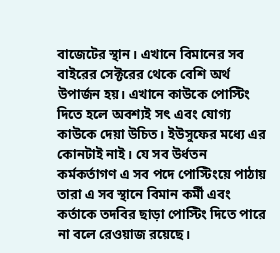বাজেটের স্থান। এখানে বিমানের সব বাইরের সেক্টরের থেকে বেশি অর্থ উপার্জন হয়। এখানে কাউকে পোস্টিং দিতে হলে অবশ্যই সৎ এবং যোগ্য কাউকে দেয়া উচিত। ইউসুফের মধ্যে এর কোনটাই নাই। যে সব উর্ধতন কর্মকর্তাগণ এ সব পদে পোস্টিংয়ে পাঠায় তারা এ সব স্থানে বিমান কর্মী এবং কর্তাকে তদবির ছাড়া পোস্টিং দিতে পারে না বলে রেওয়াজ রয়েছে।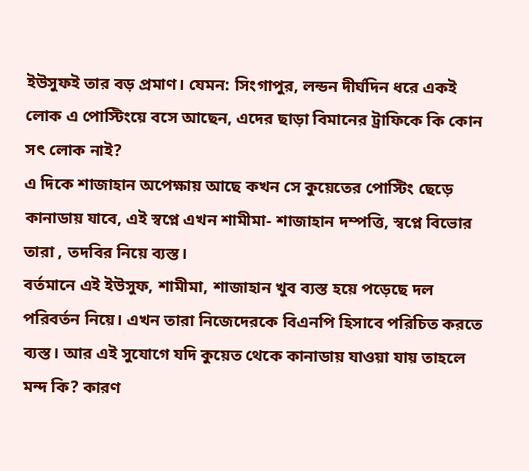ইউসুফই তার বড় প্রমাণ। যেমন: সিংগাপুর, লন্ডন দীর্ঘদিন ধরে একই লোক এ পোস্টিংয়ে বসে আছেন, এদের ছাড়া বিমানের ট্রাফিকে কি কোন সৎ লোক নাই?
এ দিকে শাজাহান অপেক্ষায় আছে কখন সে কুয়েতের পোস্টিং ছেড়ে কানাডায় যাবে, এই স্বপ্নে এখন শামীমা- শাজাহান দম্পত্তি, স্বপ্নে বিভোর তারা , তদবির নিয়ে ব্যস্ত।
বর্তমানে এই ইউসুফ, শামীমা, শাজাহান খুব ব্যস্ত হয়ে পড়েছে দল পরিবর্তন নিয়ে। এখন তারা নিজেদেরকে বিএনপি হিসাবে পরিচিত করতে ব্যস্ত। আর এই সুযোগে যদি কুয়েত থেকে কানাডায় যাওয়া যায় তাহলে মন্দ কি? কারণ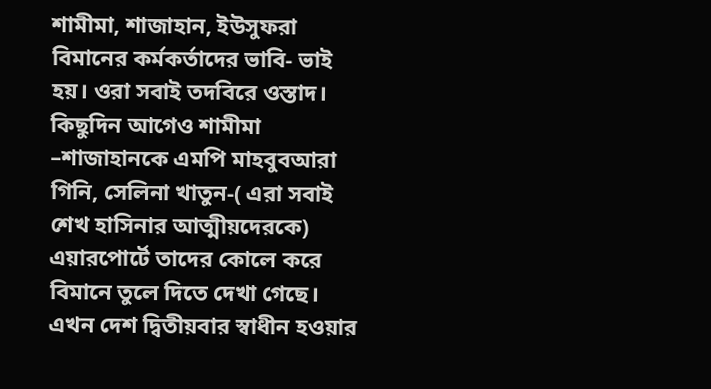শামীমা, শাজাহান, ইউসুফরা বিমানের কর্মকর্তাদের ভাবি- ভাই হয়। ওরা সবাই তদবিরে ওস্তাদ। কিছুদিন আগেও শামীমা –শাজাহানকে এমপি মাহবুবআরা গিনি, সেলিনা খাতুন-( এরা সবাই শেখ হাসিনার আত্মীয়দেরকে) এয়ারপোর্টে তাদের কোলে করে বিমানে তুলে দিতে দেখা গেছে।
এখন দেশ দ্বিতীয়বার স্বাধীন হওয়ার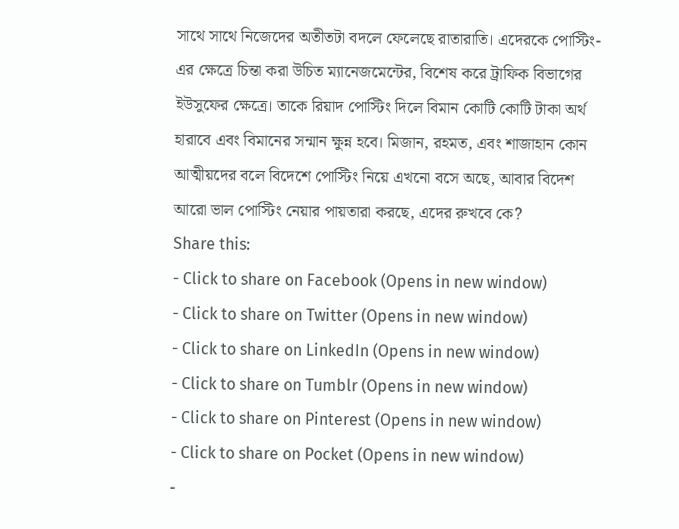সাথে সাথে নিজেদের অতীতটা বদলে ফেলেছে রাতারাতি। এদেরকে পোস্টিং-এর ক্ষেত্রে চিন্তা করা উচিত ম্যানেজমেন্টের, বিশেষ করে ট্রাফিক বিভাগের ইউসুফের ক্ষেত্রে। তাকে রিয়াদ পোস্টিং দিলে বিমান কোটি কোটি টাকা অর্থ হারাবে এবং বিমানের সন্মান ক্ষুন্ন হবে। মিজান, রহমত, এবং শাজাহান কোন আত্মীয়দের বলে বিদেশে পোস্টিং নিয়ে এখনো বসে অছে, আবার বিদেশ আরো ভাল পোস্টিং নেয়ার পায়তারা করছে, এদের রুখবে কে?
Share this:
- Click to share on Facebook (Opens in new window)
- Click to share on Twitter (Opens in new window)
- Click to share on LinkedIn (Opens in new window)
- Click to share on Tumblr (Opens in new window)
- Click to share on Pinterest (Opens in new window)
- Click to share on Pocket (Opens in new window)
-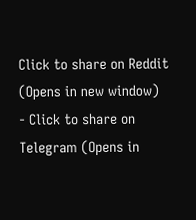Click to share on Reddit (Opens in new window)
- Click to share on Telegram (Opens in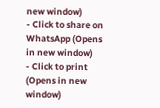new window)
- Click to share on WhatsApp (Opens in new window)
- Click to print (Opens in new window)